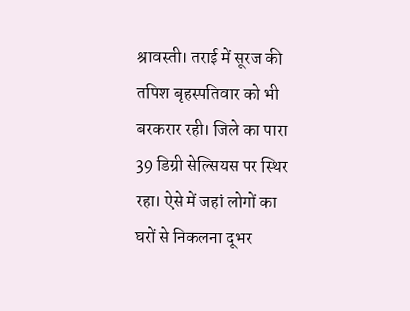श्रावस्ती। तराई में सूरज की तपिश बृहस्पतिवार को भी बरकरार रही। जिले का पारा 39 डिग्री सेल्सियस पर स्थिर रहा। ऐसे में जहां लोगों का घरों से निकलना दूभर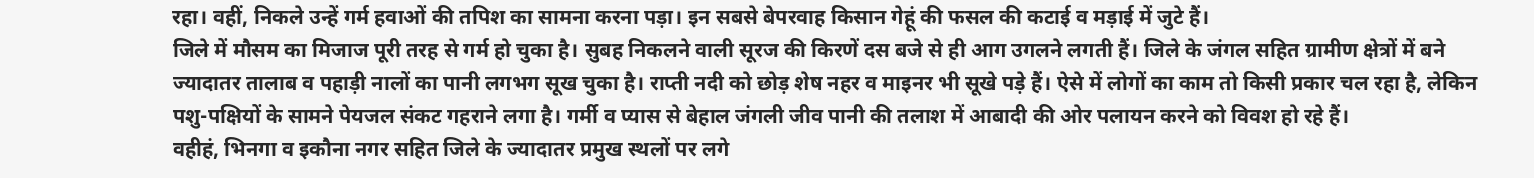रहा। वहीं, निकले उन्हें गर्म हवाओं की तपिश का सामना करना पड़ा। इन सबसे बेपरवाह किसान गेहूं की फसल की कटाई व मड़ाई में जुटे हैं।
जिले में मौसम का मिजाज पूरी तरह से गर्म हो चुका है। सुबह निकलने वाली सूरज की किरणें दस बजे से ही आग उगलने लगती हैं। जिले के जंगल सहित ग्रामीण क्षेत्रों में बने ज्यादातर तालाब व पहाड़ी नालों का पानी लगभग सूख चुका है। राप्ती नदी को छोड़ शेष नहर व माइनर भी सूखे पड़े हैं। ऐसे में लोगों का काम तो किसी प्रकार चल रहा है, लेकिन पशु-पक्षियों के सामने पेयजल संकट गहराने लगा है। गर्मी व प्यास से बेहाल जंगली जीव पानी की तलाश में आबादी की ओर पलायन करने को विवश हो रहे हैं।
वहीहं, भिनगा व इकौना नगर सहित जिले के ज्यादातर प्रमुख स्थलों पर लगे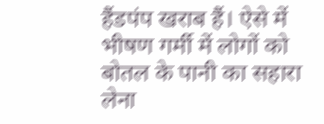हैंडपंप खराब हैं। ऐसे में भीषण गर्मी में लोगों को बोतल के पानी का सहारा लेना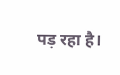पड़ रहा है।